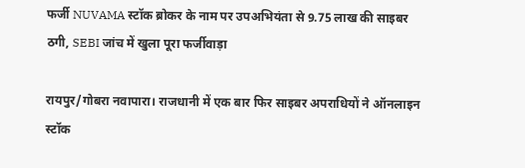फर्जी NUVAMA स्टॉक ब्रोकर के नाम पर उपअभियंता से 9.75 लाख की साइबर ठगी, SEBI जांच में खुला पूरा फर्जीवाड़ा

रायपुर/गोबरा नवापारा। राजधानी में एक बार फिर साइबर अपराधियों ने ऑनलाइन स्टॉक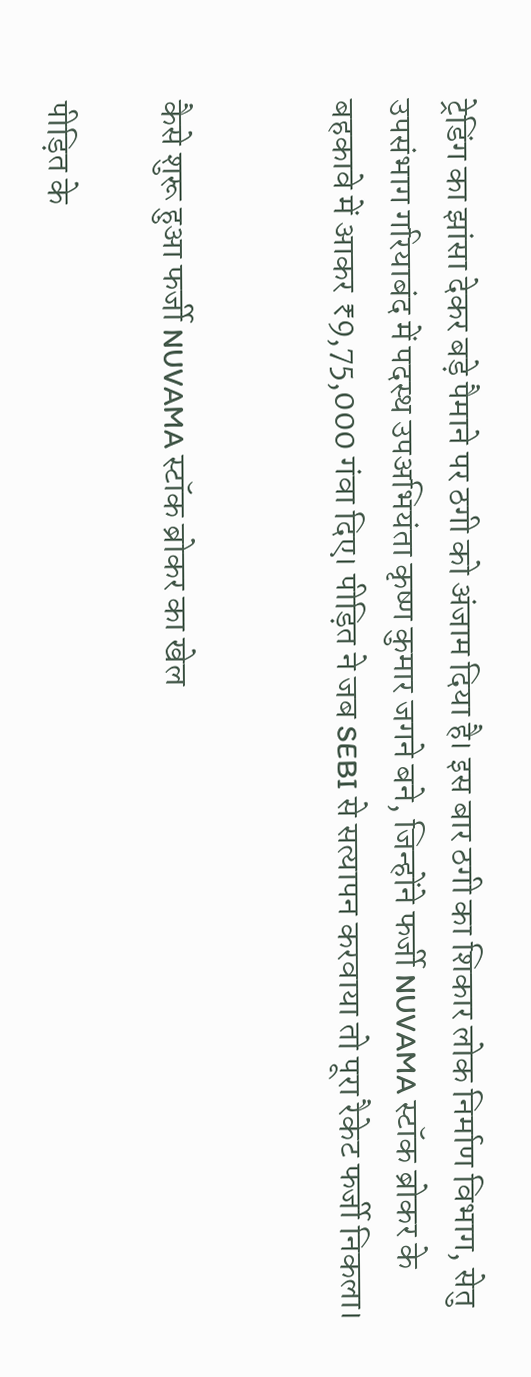ट्रेडिंग का झांसा देकर बड़े पैमाने पर ठगी को अंजाम दिया है। इस बार ठगी का शिकार लोक निर्माण विभाग, सेतु उपसंभाग गरियाबंद में पदस्थ उपअभियंता कृष्ण कुमार जगने बने, जिन्होंने फर्जी NUVAMA स्टॉक ब्रोकर के बहकावे में आकर ₹9,75,000 गंवा दिए। पीड़ित ने जब SEBI से सत्यापन करवाया तो पूरा रैकेट फर्जी निकला।


कैसे शुरू हुआ फर्जी NUVAMA स्टॉक ब्रोकर का खेल

पीड़ित के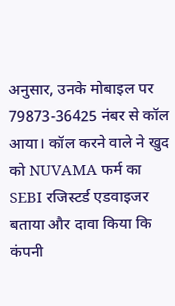अनुसार, उनके मोबाइल पर 79873-36425 नंबर से कॉल आया। कॉल करने वाले ने खुद को NUVAMA फर्म का SEBI रजिस्टर्ड एडवाइजर बताया और दावा किया कि कंपनी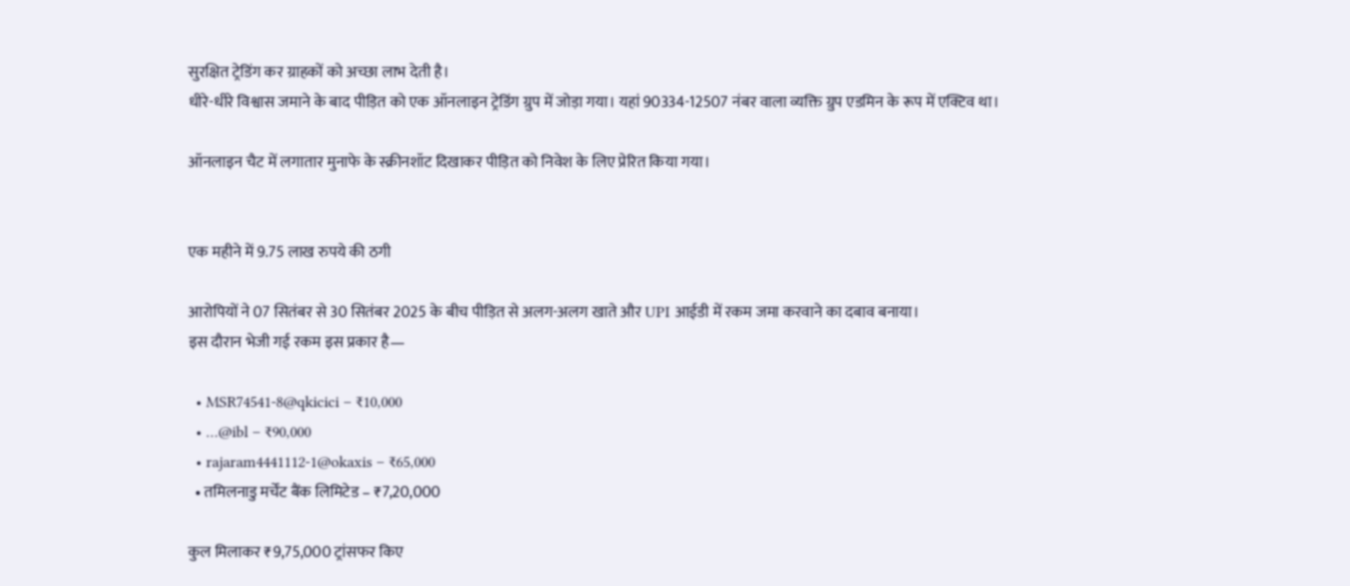सुरक्षित ट्रेडिंग कर ग्राहकों को अच्छा लाभ देती है।
धीरे-धीरे विश्वास जमाने के बाद पीड़ित को एक ऑनलाइन ट्रेडिंग ग्रुप में जोड़ा गया। यहां 90334-12507 नंबर वाला व्यक्ति ग्रुप एडमिन के रूप में एक्टिव था।

ऑनलाइन चैट में लगातार मुनाफे के स्क्रीनशॉट दिखाकर पीड़ित को निवेश के लिए प्रेरित किया गया।


एक महीने में 9.75 लाख रुपये की ठगी

आरोपियों ने 07 सितंबर से 30 सितंबर 2025 के बीच पीड़ित से अलग-अलग खाते और UPI आईडी में रकम जमा करवाने का दबाव बनाया।
इस दौरान भेजी गई रकम इस प्रकार है—

  • MSR74541-8@qkicici – ₹10,000
  • …@ibl – ₹90,000
  • rajaram4441112-1@okaxis – ₹65,000
  • तमिलनाडु मर्चेंट बैंक लिमिटेड – ₹7,20,000

कुल मिलाकर ₹9,75,000 ट्रांसफर किए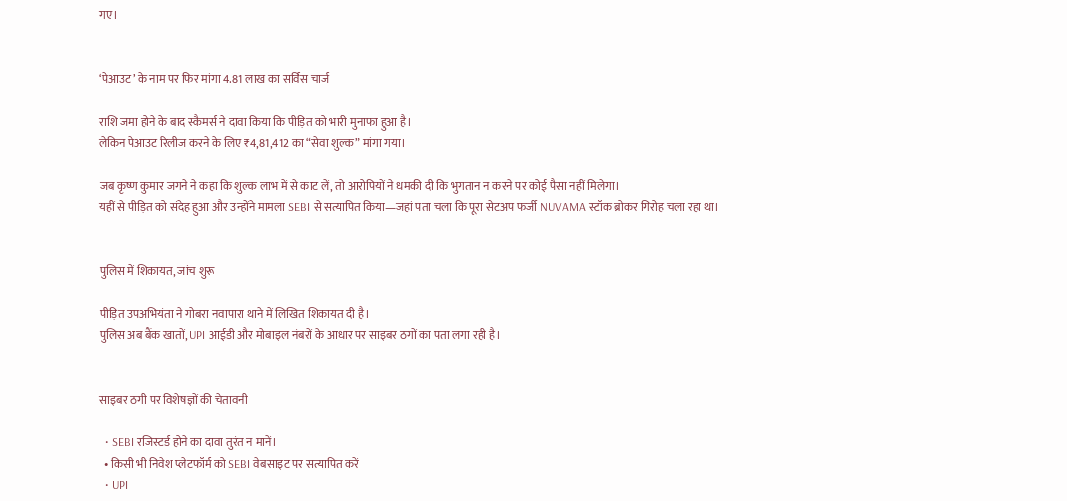गए।


‘पेआउट’ के नाम पर फिर मांगा 4.81 लाख का सर्विस चार्ज

राशि जमा होने के बाद स्कैमर्स ने दावा किया कि पीड़ित को भारी मुनाफा हुआ है।
लेकिन पेआउट रिलीज करने के लिए ₹4,81,412 का “सेवा शुल्क” मांगा गया।

जब कृष्ण कुमार जगने ने कहा कि शुल्क लाभ में से काट लें, तो आरोपियों ने धमकी दी कि भुगतान न करने पर कोई पैसा नहीं मिलेगा।
यहीं से पीड़ित को संदेह हुआ और उन्होंने मामला SEBI से सत्यापित किया—जहां पता चला कि पूरा सेटअप फर्जी NUVAMA स्टॉक ब्रोकर गिरोह चला रहा था।


पुलिस में शिकायत, जांच शुरू

पीड़ित उपअभियंता ने गोबरा नवापारा थाने में लिखित शिकायत दी है।
पुलिस अब बैंक खातों, UPI आईडी और मोबाइल नंबरों के आधार पर साइबर ठगों का पता लगा रही है।


साइबर ठगी पर विशेषज्ञों की चेतावनी

  • SEBI रजिस्टर्ड होने का दावा तुरंत न मानें।
  • किसी भी निवेश प्लेटफॉर्म को SEBI वेबसाइट पर सत्यापित करें
  • UPI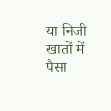या निजी खातों में पैसा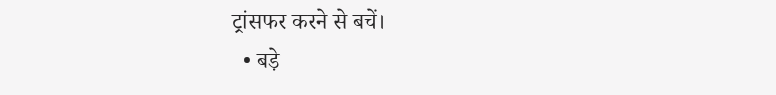ट्रांसफर करने से बचें।
  • बड़े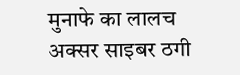मुनाफे का लालच अक्सर साइबर ठगी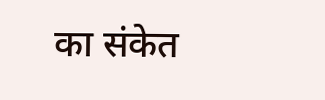का संकेत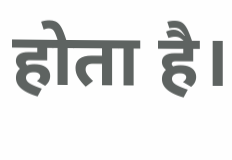होता है।